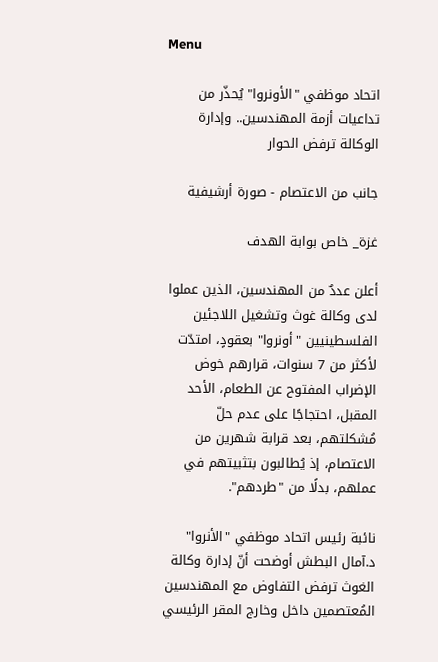Menu

اتحاد موظفي "الأونروا" يُحذّر من تداعيات أزمة المهندسين.. وإدارة الوكالة ترفض الحوار

جانب من الاعتصام - صورة أرشيفية

غزة_ خاص بوابة الهدف

أعلن عددٌ من المهندسين، الذين عملوا لدى وكالة غوث وتشغيل اللاجئين الفلسطينيين "أونروا" بعقودٍ، امتدّت لأكثر من 7 سنوات، قرارهم خوض الإضراب المفتوح عن الطعام، الأحد المقبل، احتجاجًا على عدم حلّ مُشكلتهم، بعد قرابة شهرين من الاعتصام، إذ يُطالبون بتثبيتهم في عملهم، بدلًا من "طردهم".

نائبة رئيس اتحاد موظفي "الأنروا" د.آمال البطش أوضحت أنّ إدارة وكالة الغوث ترفض التفاوض مع المهندسين المُعتصمين داخل وخارج المقر الرئيسي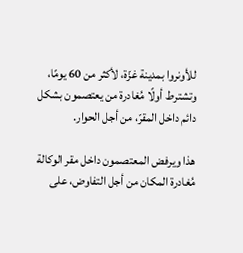للأونروا بمدينة غزّة، لأكثر من 60 يومًا، وتشترط أولًا مُغادرة من يعتصمون بشكل دائم داخل المقرّ، من أجل الحوار.

هذا ويرفض المعتصمون داخل مقر الوكالة مُغادرة المكان من أجل التفاوض، على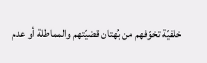خلفيّة تخوّفهم من بُهتان قضيّتهم والمماطلة أو عدم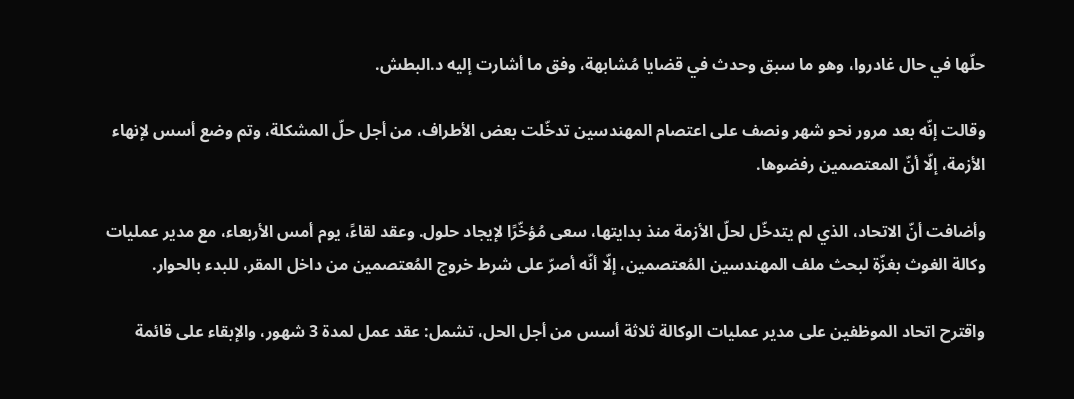حلّها في حال غادروا، وهو ما سبق وحدث في قضايا مُشابهة، وفق ما أشارت إليه د.البطش.

وقالت إنّه بعد مرور نحو شهر ونصف على اعتصام المهندسين تدخّلت بعض الأطراف، من أجل حلّ المشكلة، وتم وضع أسس لإنهاء الأزمة، إلّا أنّ المعتصمين رفضوها.

وأضافت أنّ الاتحاد، الذي لم يتدخّل لحلّ الأزمة منذ بدايتها، سعى مُؤخّرًا لإيجاد حلول. وعقد لقاءً، يوم أمس الأربعاء، مع مدير عمليات وكالة الغوث بغزّة لبحث ملف المهندسين المُعتصمين، إلّا أنّه أصرّ على شرط خروج المُعتصمين من داخل المقر، للبدء بالحوار.

واقترح اتحاد الموظفين على مدير عمليات الوكالة ثلاثة أسس من أجل الحل، تشمل: عقد عمل لمدة 3 شهور، والإبقاء على قائمة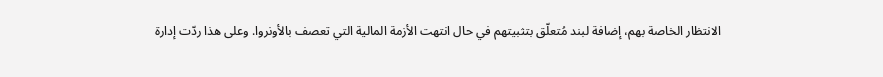الانتظار الخاصة بهم، إضافة لبند مُتعلّق بتثبيتهم في حال انتهت الأزمة المالية التي تعصف بالأونروا. وعلى هذا ردّت إدارة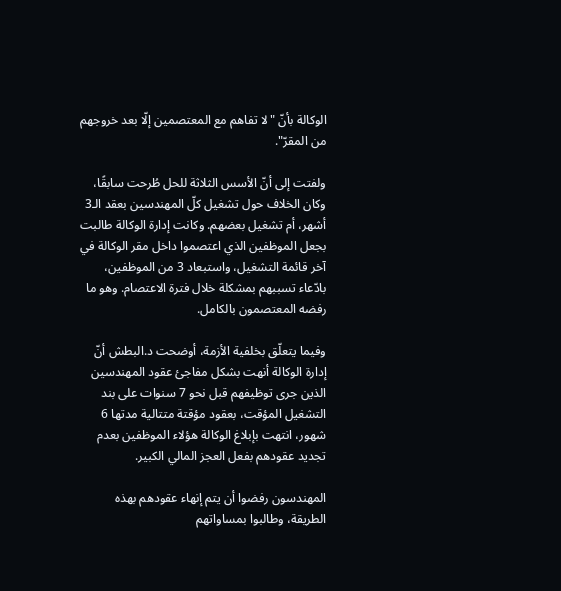الوكالة بأنّ "لا تفاهم مع المعتصمين إلّا بعد خروجهم من المقرّ".

ولفتت إلى أنّ الأسس الثلاثة للحل طُرحت سابقًا، وكان الخلاف حول تشغيل كلّ المهندسين بعقد الـ3 أشهر، أم تشغيل بعضهم. وكانت إدارة الوكالة طالبت بجعل الموظفين الذي اعتصموا داخل مقر الوكالة في آخر قائمة التشغيل، واستبعاد 3 من الموظفين، بادّعاء تسببهم بمشكلة خلال فترة الاعتصام. وهو ما رفضه المعتصمون بالكامل.

وفيما يتعلّق بخلفية الأزمة، أوضحت د.البطش أنّ إدارة الوكالة أنهت بشكل مفاجئ عقود المهندسين الذين جرى توظيفهم قبل نحو 7 سنوات على بند التشغيل المؤقت، بعقود مؤقتة متتالية مدتها 6 شهور، انتهت بإبلاغ الوكالة هؤلاء الموظفين بعدم تجديد عقودهم بفعل العجز المالي الكبير.

المهندسون رفضوا أن يتم إنهاء عقودهم بهذه الطريقة، وطالبوا بمساواتهم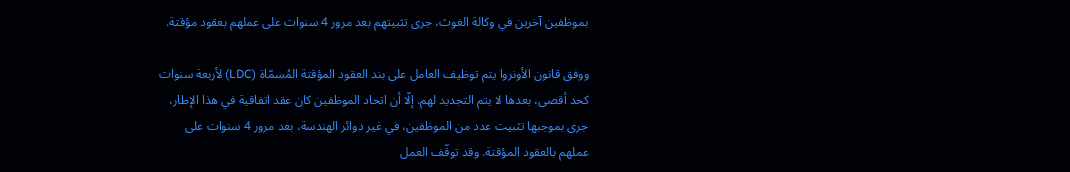بموظفين آخرين في وكالة الغوث، جرى تثبيتهم بعد مرور 4 سنوات على عملهم بعقود مؤقتة.

ووفق قانون الأونروا يتم توظيف العامل على بند العقود المؤقتة المُسمّاة (LDC) لأربعة سنوات كحد أقصى، بعدها لا يتم التجديد لهم. إلّا أن اتحاد الموظفين كان عقد اتفاقية في هذا الإطار، جرى بموجبها تثبيت عدد من الموظفين، في غير دوائر الهندسة، بعد مرور 4 سنوات على عملهم بالعقود المؤقتة. وقد توقّف العمل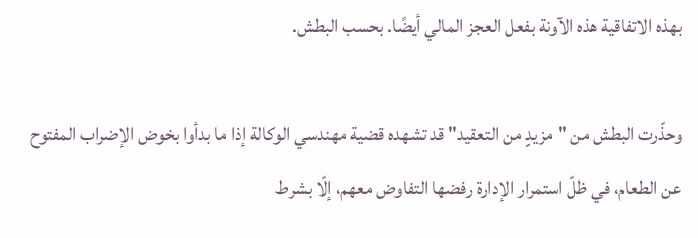بهذه الاتفاقية هذه الآونة بفعل العجز المالي أيضًا. بحسب البطش.

وحذّرت البطش من "مزيدٍ من التعقيد" قد تشهده قضية مهندسي الوكالة إذا ما بدأوا بخوض الإضراب المفتوح عن الطعام، في ظلّ استمرار الإدارة رفضها التفاوض معهم، إلّا بشرط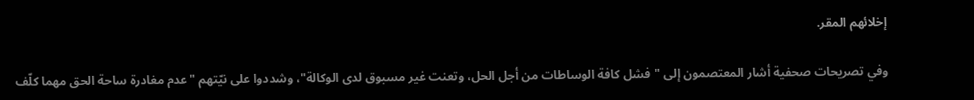إخلائهم المقر.

وفي تصريحات صحفية أشار المعتصمون إلى "فشل كافة الوساطات من أجل الحل، وتعنت غير مسبوق لدى الوكالة"، وشددوا على نيّتهم "عدم مغادرة ساحة الحق مهما كلّف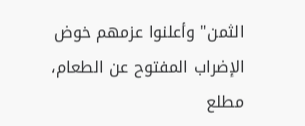الثمن" وأعلنوا عزمهم خوض الإضراب المفتوح عن الطعام، مطلع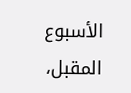الأسبوع المقبل،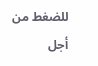للضغط من أجل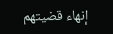إنهاء قضيتهم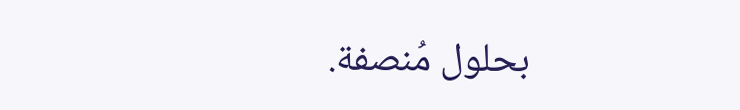بحلول مُنصفة.